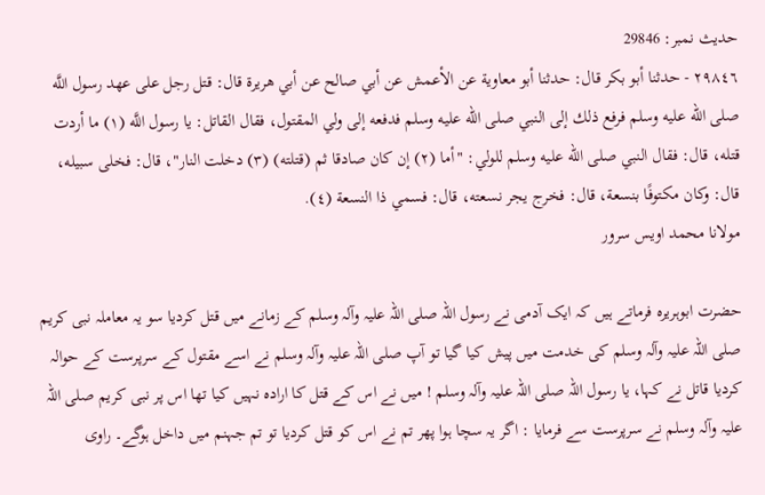حدیث نمبر: 29846
٢٩٨٤٦ - حدثنا أبو بكر قال: حدثنا أبو معاوية عن الأعمش عن أبي صالح عن أبي هريرة قال: قتل رجل على عهد رسول اللَّه صلى الله عليه وسلم فرفع ذلك إلى النبي صلى الله عليه وسلم فدفعه إلى ولي المقتول، فقال القاتل: يا رسول اللَّه (١) ما أردت قتله، قال: فقال النبي صلى الله عليه وسلم للولي: "أما (٢) إن كان صادقا ثم (قتلته) (٣) دخلت النار"، قال: فخلى سبيله، قال: وكان مكتوفًا بنسعة، قال: فخرج يجر نسعته، قال: فسمي ذا النسعة (٤).
مولانا محمد اویس سرور

حضرت ابوہریرہ فرماتے ہیں کہ ایک آدمی نے رسول اللہ صلی اللہ علیہ وآلہ وسلم کے زمانے میں قتل کردیا سو یہ معاملہ نبی کریم صلی اللہ علیہ وآلہ وسلم کی خدمت میں پیش کیا گیا تو آپ صلی اللہ علیہ وآلہ وسلم نے اسے مقتول کے سرپرست کے حوالہ کردیا قاتل نے کہا، یا رسول اللہ صلی اللہ علیہ وآلہ وسلم ! میں نے اس کے قتل کا ارادہ نہیں کیا تھا اس پر نبی کریم صلی اللہ علیہ وآلہ وسلم نے سرپرست سے فرمایا : اگر یہ سچا ہوا پھر تم نے اس کو قتل کردیا تو تم جہنم میں داخل ہوگے۔ راوی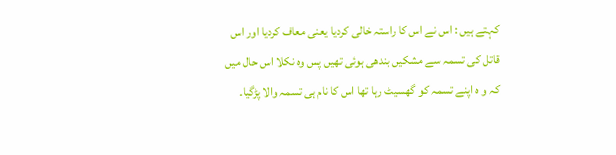کہتے ہیں : اس نے اس کا راستہ خالی کردیا یعنی معاف کردیا اور اس قاتل کی تسمہ سے مشکیں بندھی ہوئی تھیں پس وہ نکلا اس حال میں کہ و ہ اپنے تسمہ کو گھسیٹ رہا تھا اس کا نام ہی تسمہ والا پڑگیا۔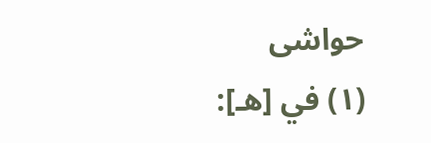حواشی
(١) في [هـ]: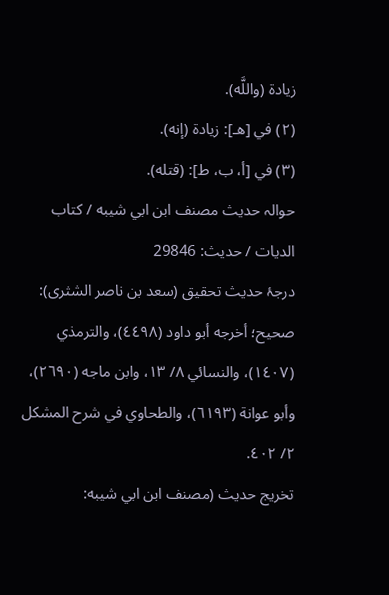زيادة (واللَّه).
(٢) في [هـ]: زيادة (إنه).
(٣) في [أ، ب، ط]: (قتله).
حوالہ حدیث مصنف ابن ابي شيبه / كتاب الديات / حدیث: 29846
درجۂ حدیث تحقیق (سعد بن ناصر الشثری): صحيح؛ أخرجه أبو داود (٤٤٩٨)، والترمذي (١٤٠٧)، والنسائي ٨/ ١٣، وابن ماجه (٢٦٩٠)، وأبو عوانة (٦١٩٣)، والطحاوي في شرح المشكل ٢/ ٤٠٢.
تخریج حدیث (مصنف ابن ابي شيبه: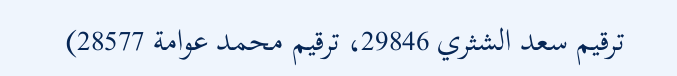ترقيم سعد الشثري 29846، ترقيم محمد عوامة 28577)